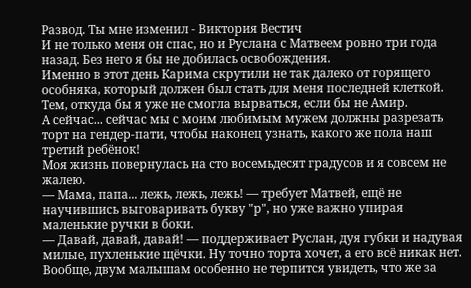Развод. Ты мне изменил - Виктория Вестич
И не только меня он спас, но и Руслана с Матвеем ровно три года назад. Без него я бы не добилась освобождения.
Именно в этот день Карима скрутили не так далеко от горящего особняка, который должен был стать для меня последней клеткой. Тем, откуда бы я уже не смогла вырваться, если бы не Амир.
А сейчас... сейчас мы с моим любимым мужем должны разрезать торт на гендер-пати, чтобы наконец узнать, какого же пола наш третий ребёнок!
Моя жизнь повернулась на сто восемьдесят градусов и я совсем не жалею.
— Мама, папа... лежь, лежь, лежь! — требует Матвей, ещё не научившись выговаривать букву "р", но уже важно упирая маленькие ручки в боки.
— Давай, давай, давай! — поддерживает Руслан, дуя губки и надувая милые, пухленькие щёчки. Ну точно торта хочет, а его всё никак нет.
Вообще, двум малышам особенно не терпится увидеть, что же за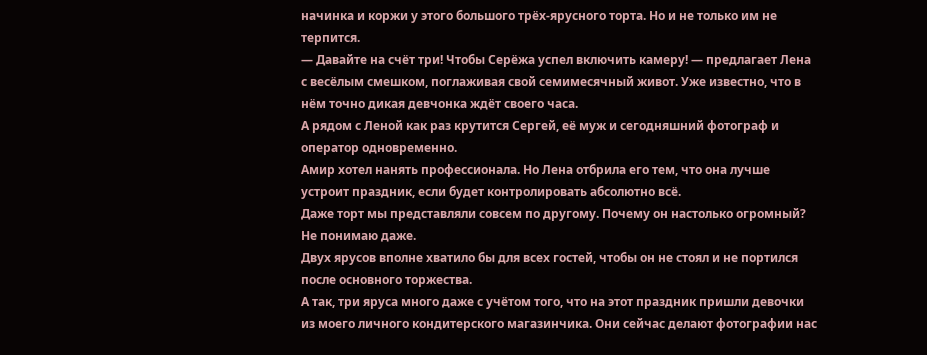начинка и коржи у этого большого трёх-ярусного торта. Но и не только им не терпится.
— Давайте на счёт три! Чтобы Серёжа успел включить камеру! — предлагает Лена с весёлым смешком, поглаживая свой семимесячный живот. Уже известно, что в нём точно дикая девчонка ждёт своего часа.
А рядом с Леной как раз крутится Сергей, её муж и сегодняшний фотограф и оператор одновременно.
Амир хотел нанять профессионала. Но Лена отбрила его тем, что она лучше устроит праздник, если будет контролировать абсолютно всё.
Даже торт мы представляли совсем по другому. Почему он настолько огромный? Не понимаю даже.
Двух ярусов вполне хватило бы для всех гостей, чтобы он не стоял и не портился после основного торжества.
А так, три яруса много даже с учётом того, что на этот праздник пришли девочки из моего личного кондитерского магазинчика. Они сейчас делают фотографии нас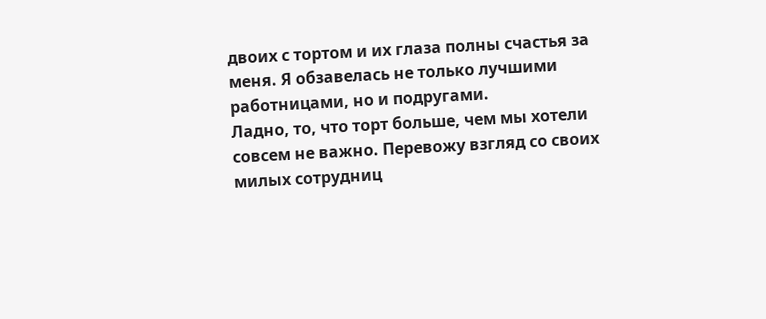двоих с тортом и их глаза полны счастья за меня. Я обзавелась не только лучшими работницами, но и подругами.
Ладно, то, что торт больше, чем мы хотели совсем не важно. Перевожу взгляд со своих милых сотрудниц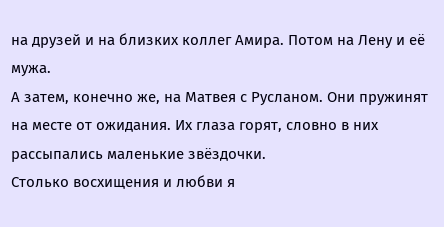на друзей и на близких коллег Амира. Потом на Лену и её мужа.
А затем, конечно же, на Матвея с Русланом. Они пружинят на месте от ожидания. Их глаза горят, словно в них рассыпались маленькие звёздочки.
Столько восхищения и любви я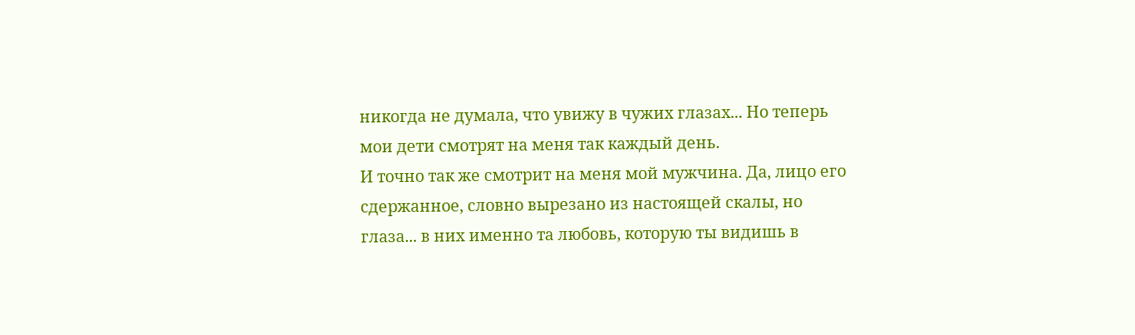никогда не думала, что увижу в чужих глазах... Но теперь мои дети смотрят на меня так каждый день.
И точно так же смотрит на меня мой мужчина. Да, лицо его сдержанное, словно вырезано из настоящей скалы, но глаза... в них именно та любовь, которую ты видишь в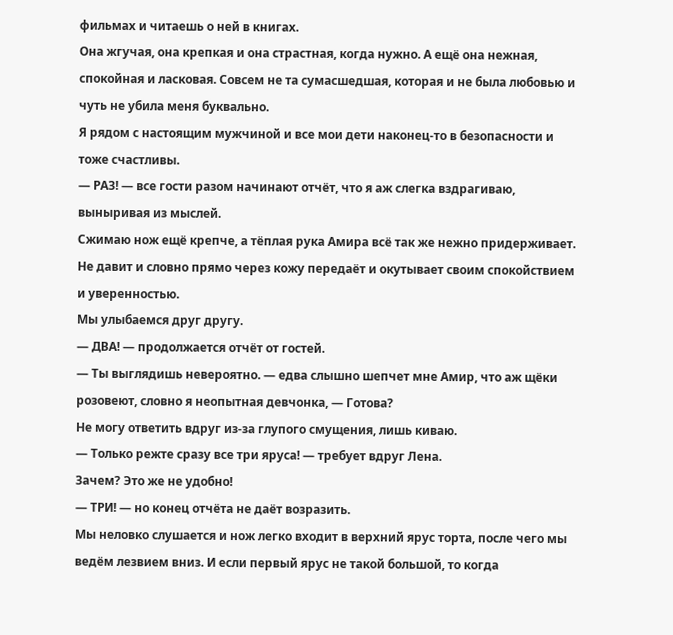фильмах и читаешь о ней в книгах.
Она жгучая, она крепкая и она страстная, когда нужно. А ещё она нежная, спокойная и ласковая. Совсем не та сумасшедшая, которая и не была любовью и чуть не убила меня буквально.
Я рядом с настоящим мужчиной и все мои дети наконец-то в безопасности и тоже счастливы.
— РАЗ! — все гости разом начинают отчёт, что я аж слегка вздрагиваю, выныривая из мыслей.
Сжимаю нож ещё крепче, а тёплая рука Амира всё так же нежно придерживает. Не давит и словно прямо через кожу передаёт и окутывает своим спокойствием и уверенностью.
Мы улыбаемся друг другу.
— ДВА! — продолжается отчёт от гостей.
— Ты выглядишь невероятно. — едва слышно шепчет мне Амир, что аж щёки розовеют, словно я неопытная девчонка, — Готова?
Не могу ответить вдруг из-за глупого смущения, лишь киваю.
— Только режте сразу все три яруса! — требует вдруг Лена.
Зачем? Это же не удобно!
— ТРИ! — но конец отчёта не даёт возразить.
Мы неловко слушается и нож легко входит в верхний ярус торта, после чего мы ведём лезвием вниз. И если первый ярус не такой большой, то когда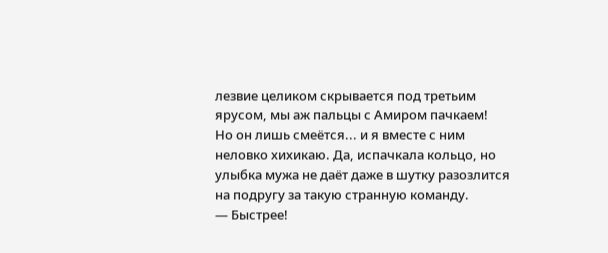лезвие целиком скрывается под третьим ярусом, мы аж пальцы с Амиром пачкаем!
Но он лишь смеётся... и я вместе с ним неловко хихикаю. Да, испачкала кольцо, но улыбка мужа не даёт даже в шутку разозлится на подругу за такую странную команду.
— Быстрее!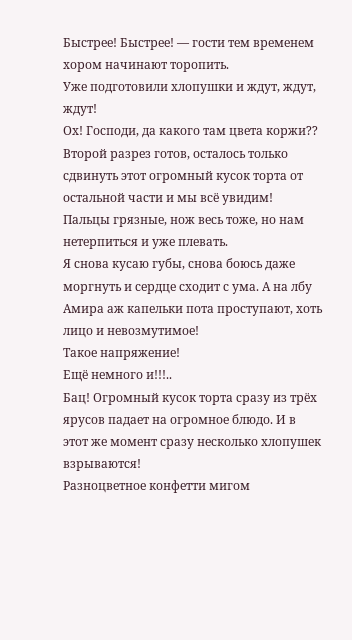Быстрее! Быстрее! — гости тем временем хором начинают торопить.
Уже подготовили хлопушки и ждут, ждут, ждут!
Ох! Господи, да какого там цвета коржи??
Второй разрез готов, осталось только сдвинуть этот огромный кусок торта от остальной части и мы всё увидим!
Пальцы грязные, нож весь тоже, но нам нетерпиться и уже плевать.
Я снова кусаю губы, снова боюсь даже моргнуть и сердце сходит с ума. А на лбу Амира аж капельки пота проступают, хоть лицо и невозмутимое!
Такое напряжение!
Ещё немного и!!!..
Бац! Огромный кусок торта сразу из трёх ярусов падает на огромное блюдо. И в этот же момент сразу несколько хлопушек взрываются!
Разноцветное конфетти мигом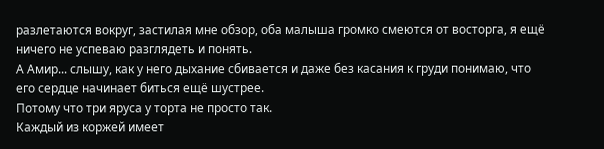разлетаются вокруг, застилая мне обзор, оба малыша громко смеются от восторга, я ещё ничего не успеваю разглядеть и понять.
А Амир... слышу, как у него дыхание сбивается и даже без касания к груди понимаю, что его сердце начинает биться ещё шустрее.
Потому что три яруса у торта не просто так.
Каждый из коржей имеет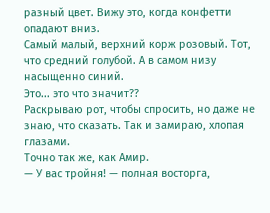разный цвет. Вижу это, когда конфетти опадают вниз.
Самый малый, верхний корж розовый. Тот, что средний голубой. А в самом низу насыщенно синий.
Это... это что значит??
Раскрываю рот, чтобы спросить, но даже не знаю, что сказать. Так и замираю, хлопая глазами.
Точно так же, как Амир.
— У вас тройня! — полная восторга,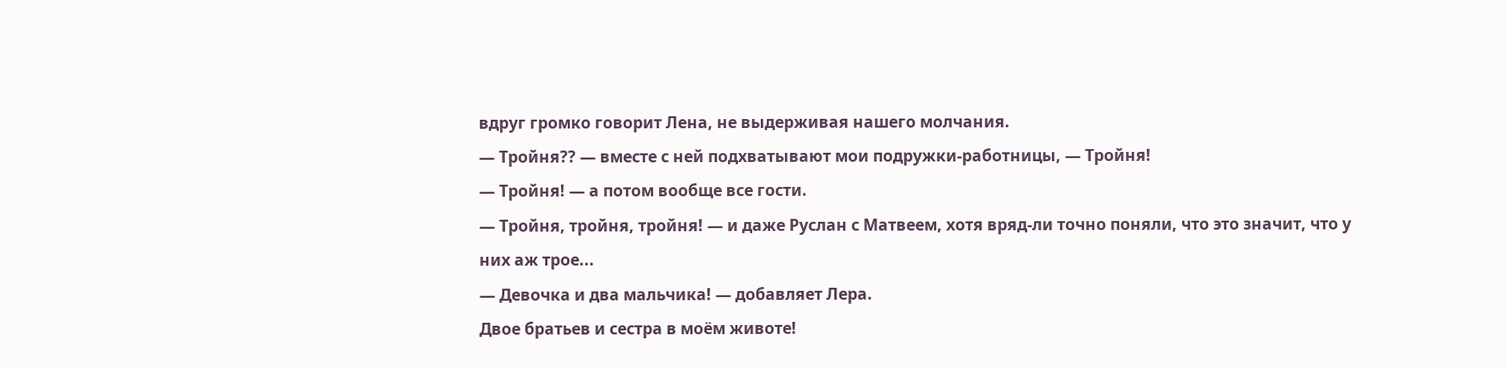вдруг громко говорит Лена, не выдерживая нашего молчания.
— Тройня?? — вместе с ней подхватывают мои подружки-работницы, — Тройня!
— Тройня! — а потом вообще все гости.
— Тройня, тройня, тройня! — и даже Руслан с Матвеем, хотя вряд-ли точно поняли, что это значит, что у них аж трое...
— Девочка и два мальчика! — добавляет Лера.
Двое братьев и сестра в моём животе!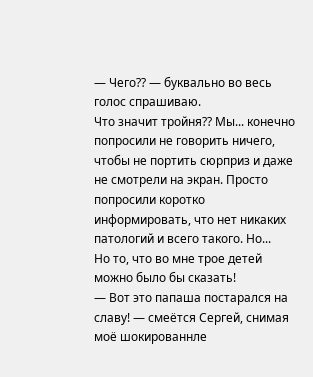— Чего?? — буквально во весь голос спрашиваю.
Что значит тройня?? Мы... конечно попросили не говорить ничего, чтобы не портить сюрприз и даже не смотрели на экран. Просто попросили коротко информировать, что нет никаких патологий и всего такого. Но...
Но то, что во мне трое детей можно было бы сказать!
— Вот это папаша постарался на славу! — смеётся Сергей, снимая моё шокированнле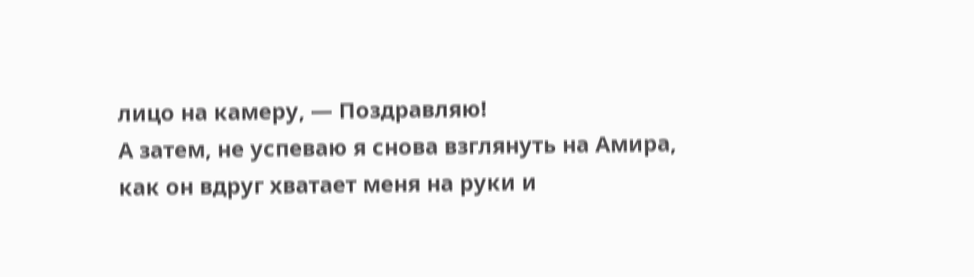лицо на камеру, — Поздравляю!
А затем, не успеваю я снова взглянуть на Амира, как он вдруг хватает меня на руки и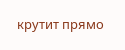крутит прямо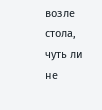возле стола, чуть ли не